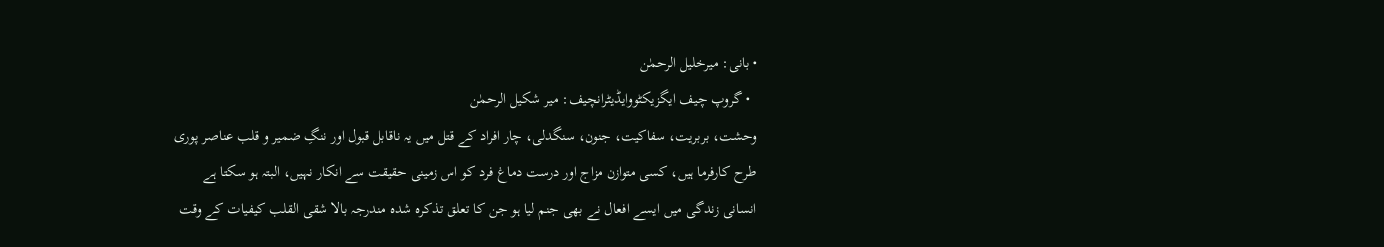• بانی: میرخلیل الرحمٰن
  • گروپ چیف ایگزیکٹووایڈیٹرانچیف: میر شکیل الرحمٰن
وحشت، بربریت، سفاکیت، جنون، سنگدلی، چار افراد کے قتل میں یہ ناقابل قبول اور ننگِ ضمیر و قلب عناصر پوری طرح کارفرما ہیں، کسی متوازن مزاج اور درست دماغ فرد کو اس زمینی حقیقت سے انکار نہیں، البتہ ہو سکتا ہے انسانی زندگی میں ایسے افعال نے بھی جنم لیا ہو جن کا تعلق تذکرہ شدہ مندرجہ بالا شقی القلب کیفیات کے وقت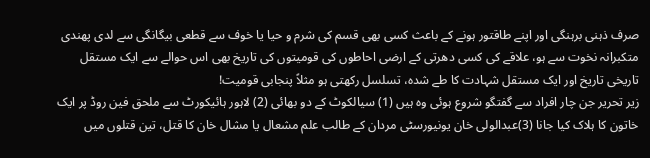صرف ذہنی برہنگی اور اپنے طاقتور ہونے کے باعث کسی بھی قسم کی شرم و حیا یا خوف سے قطعی بیگانگی سے لدی پھندی متکبرانہ نخوت سے ہو، علاقے کی کسی دھرتی کے ارضی احاطوں کی قومیتوں کی تاریخ بھی اس حوالے سے ایک مستقل تاریخی تاریخ اور ایک مستقل شہادت کا طے شدہ، تسلسل رکھتی ہو مثلاً پنجابی قومیت!
زیر تحریر جن چار افراد سے گفتگو شروع ہوئی وہ ہیں (1) سیالکوٹ کے دو بھائی (2) لاہور ہائیکورٹ سے ملحق فین روڈ پر ایک خاتون کا ہلاک کیا جانا (3)عبدالولی خان یونیورسٹی مردان کے طالب علم مشعال یا مشال خان کا قتل، تین قتلوں میں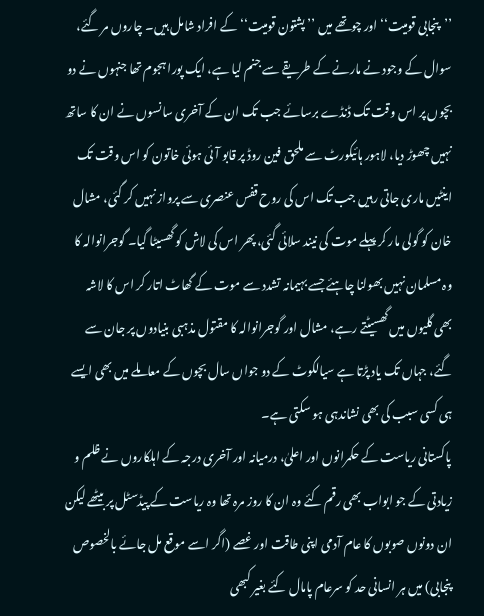’’پنجابی قومیت‘‘ اور چوتھے میں ’’پشتون قومیت‘‘ کے افراد شامل ہیں۔ چاروں مر گئے، سوال کے وجود نے مارنے کے طریقے سے جنم لیا ہے، ایک پورا ہجوم تھا جنہوں نے دو بچوں پر اس وقت تک ڈنڈے برسائے جب تک ان کے آخری سانسوں نے ان کا ساتھ نہیں چھوڑ دیا، لاہور ہائیکورٹ سے ملحق فین روڈ پر قابو آئی ہوئی خاتون کو اس وقت تک اینٹیں ماری جاتی رہیں جب تک اس کی روح قفس عنصری سے پرواز نہیں کر گئی، مشال خان کو گولی مار کر پہلے موت کی نیند سلائی گئی، پھر اس کی لاش کو گھسیٹا گیا۔ گوجرانوالہ کا وہ مسلمان نہیں بھولنا چاہئے جسے بہیمانہ تشدد سے موت کے گھاٹ اتار کر اس کا لاشہ بھی گلیوں میں گھسیٹتے رہے، مشال اور گوجرانوالہ کا مقتول مذہبی بنیادوں پر جان سے گئے، جہاں تک یاد پڑتا ہے سیالکوٹ کے دو جواں سال بچوں کے معاملے میں بھی ایسے ہی کسی سبب کی بھی نشاندہی ہو سکتی ہے۔
پاکستانی ریاست کے حکمرانوں اور اعلیٰ، درمیانہ اور آخری درجہ کے اہلکاروں نے ظلم و زیادتی کے جو ابواب بھی رقم کئے وہ ان کا روز مرہ تھا وہ ریاست کے پیڈسٹل پر بیٹھے لیکن ان دونوں صوبوں کا عام آدمی اپنی طاقت اور غصے (اگر اسے موقع مل جائے بالخصوص پنجابی) میں ہر انسانی حد کو سرعام پامال کئے بغیر کبھی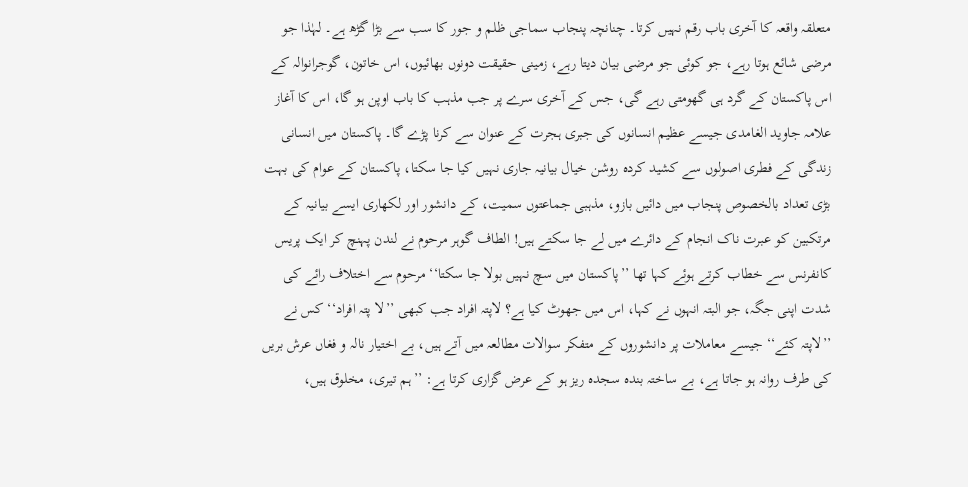متعلقہ واقعہ کا آخری باب رقم نہیں کرتا۔ چنانچہ پنجاب سماجی ظلم و جور کا سب سے بڑا گڑھ ہے۔ لہٰذا جو مرضی شائع ہوتا رہے، جو کوئی جو مرضی بیان دیتا رہے، زمینی حقیقت دونوں بھائیوں، اس خاتون، گوجرانوالہ کے اس پاکستان کے گرد ہی گھومتی رہے گی، جس کے آخری سرے پر جب مذہب کا باب اوپن ہو گا، اس کا آغاز علامہ جاوید الغامدی جیسے عظیم انسانوں کی جبری ہجرت کے عنوان سے کرنا پڑے گا۔ پاکستان میں انسانی زندگی کے فطری اصولوں سے کشید کردہ روشن خیال بیانیہ جاری نہیں کیا جا سکتا، پاکستان کے عوام کی بہت بڑی تعداد بالخصوص پنجاب میں دائیں بازو، مذہبی جماعتوں سمیت، کے دانشور اور لکھاری ایسے بیانیہ کے مرتکبین کو عبرت ناک انجام کے دائرے میں لے جا سکتے ہیں! الطاف گوہر مرحوم نے لندن پہنچ کر ایک پریس کانفرنس سے خطاب کرتے ہوئے کہا تھا ’’پاکستان میں سچ نہیں بولا جا سکتا‘‘ مرحوم سے اختلاف رائے کی شدت اپنی جگہ، جو البتہ انہوں نے کہا، اس میں جھوٹ کیا ہے؟ لاپتہ افراد جب کبھی ’’لا پتہ افراد‘‘ کس نے ’’لاپتہ کئے‘‘ جیسے معاملات پر دانشوروں کے متفکر سوالات مطالعہ میں آتے ہیں، بے اختیار نالہ و فغاں عرش بریں کی طرف روانہ ہو جاتا ہے، بے ساختہ بندہ سجدہ ریز ہو کے عرض گزاری کرتا ہے: ’’ہم تیری، مخلوق ہیں،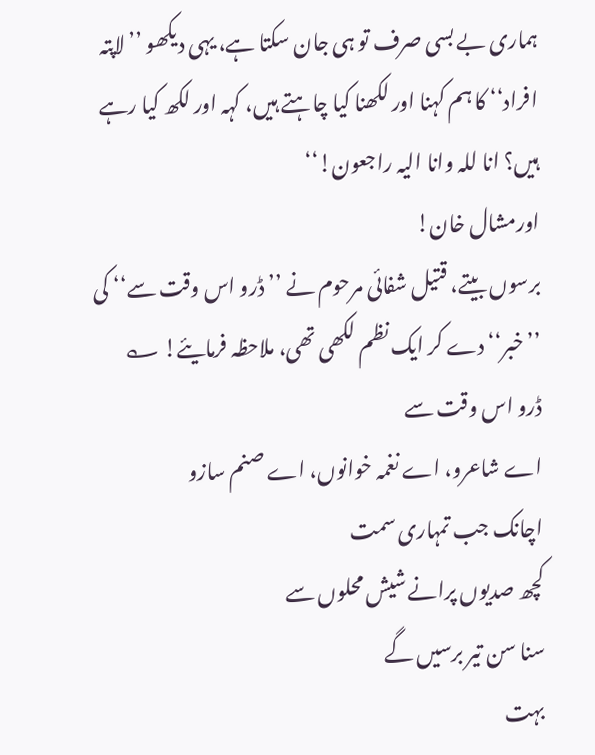ہماری بے بسی صرف تو ہی جان سکتا ہے، یہی دیکھو ’’لاپتہ افراد‘‘ کا ہم کہنا اور لکھنا کیا چاہتے ہیں، کہہ اور لکھ کیا رہے ہیں؟ انا للہ وانا الیہ راجعون!‘‘
اورمشال خان!
برسوں بیتے، قتیل شفائی مرحوم نے ’’ڈرو اس وقت سے‘‘ کی ’’خبر‘‘ دے کر ایک نظم لکھی تھی، ملاحظہ فرمایئے! ؎
ڈرو اس وقت سے
اے شاعرو، اے نغمہ خوانوں، اے صنم سازو
اچانک جب تمہاری سمت
کچھ صدیوں پرانے شیش محلوں سے
سنا سن تیر برسیں گے
بہت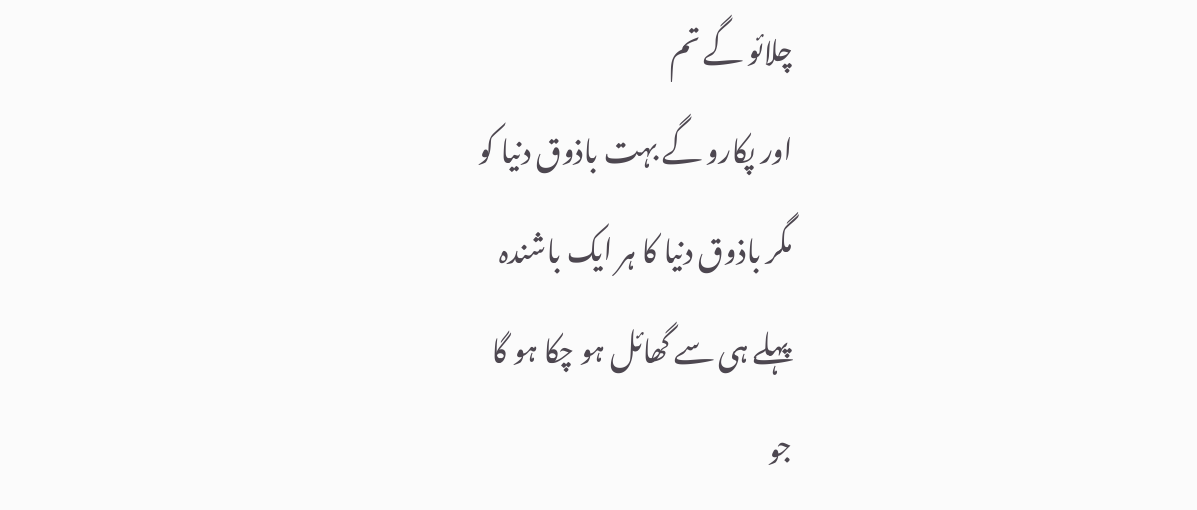چلائو گے تم
اور پکارو گے بہت باذوق دنیا کو
مگر باذوق دنیا کا ہر ایک باشندہ
پہلے ہی سے گھائل ہو چکا ہو گا
جو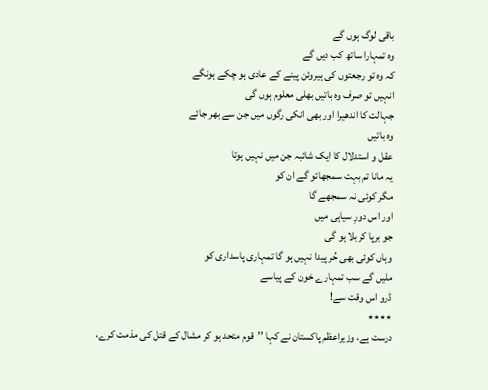باقی لوگ ہوں گے
وہ تمہارا ساتھ کب دیں گے
کہ وہ تو رجعتوں کی ہیروئن پینے کے عادی ہو چکے ہونگے
انہیں تو صرف وہ باتیں بھلی معلوم ہوں گی
جہالت کا اندھیرا اور بھی انکی رگوں میں جن سے بھر جائے
وہ باتیں
عقل و استدلال کا ایک شائبہ جن میں نہیں ہوتا
یہ مانا تم بہت سمجھائو گے ان کو
مگر کوئی نہ سمجھے گا
اور اس دورِ سیاہی میں
جو برپا کربلا ہو گی
وہاں کوئی بھی حُر پیدا نہیں ہو گا تمہاری پاسداری کو
ملیں گے سب تمہارے خون کے پیاسے
ڈرو اس وقت سے!
٭٭٭٭
درست ہے، وزیراعظم پاکستان نے کہا ’’قوم متحد ہو کر مشال کے قتل کی مذمت کرے،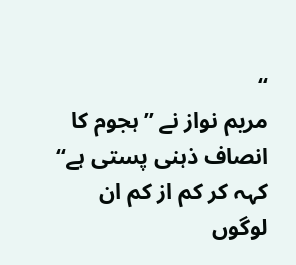‘‘
مریم نواز نے ’’ہجوم کا انصاف ذہنی پستی ہے‘‘ کہہ کر کم از کم ان لوگوں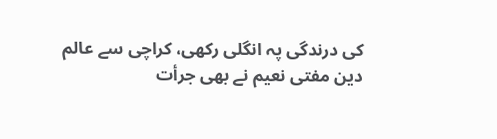کی درندگی پہ انگلی رکھی، کراچی سے عالم دین مفتی نعیم نے بھی جرأت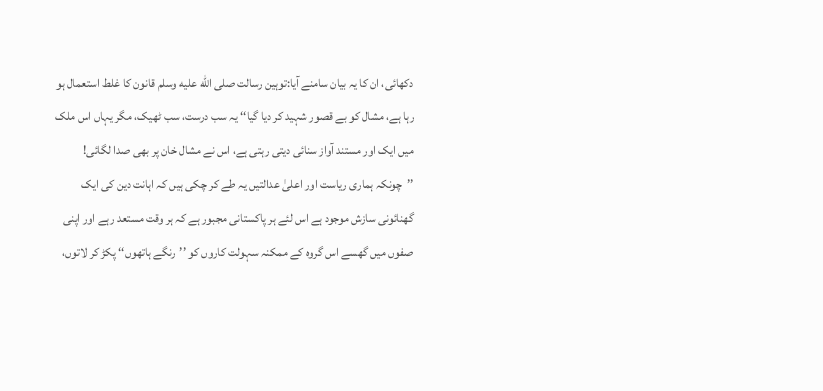دکھائی، ان کا یہ بیان سامنے آیا:توہین رسالت صلى الله عليه وسلم قانون کا غلط استعمال ہو رہا ہے، مشال کو بے قصور شہید کر دیا گیا‘‘ یہ سب درست، سب ٹھیک، مگر یہاں اس ملک میں ایک اور مستند آواز سنائی دیتی رہتی ہے، اس نے مشال خان پر بھی صدا لگائی! ’’چونکہ ہماری ریاست اور اعلیٰ عدالتیں یہ طے کر چکی ہیں کہ اہانت دین کی ایک گھنائونی سازش موجود ہے اس لئے ہر پاکستانی مجبور ہے کہ ہر وقت مستعد رہے اور اپنی صفوں میں گھسے اس گروہ کے ممکنہ سہولت کاروں کو ’’رنگے ہاتھوں‘‘ پکڑ کر لاتوں،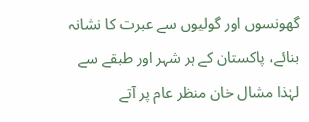گھونسوں اور گولیوں سے عبرت کا نشانہ بنائے، پاکستان کے ہر شہر اور طبقے سے لہٰذا مشال خان منظر عام پر آتے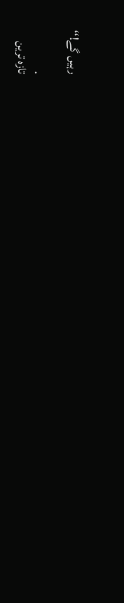رہیں گے!‘‘

.
تازہ ترین